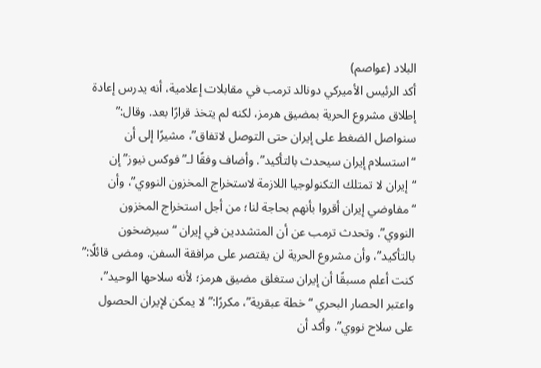البلاد (عواصم)
أكد الرئيس الأميركي دونالد ترمب في مقابلات إعلامية، أنه يدرس إعادة إطلاق مشروع الحرية بمضيق هرمز، لكنه لم يتخذ قرارًا بعد. وقال:” سنواصل الضغط على إيران حتى التوصل لاتفاق”، مشيرًا إلى أن “استسلام إيران سيحدث بالتأكيد”. وأضاف وفقًا لـ”فوكس نيوز” إن “إيران لا تمتلك التكنولوجيا اللازمة لاستخراج المخزون النووي”، وأن “مفاوضي إيران أقروا بأنهم بحاجة لنا؛ من أجل استخراج المخزون النووي”. وتحدث ترمب عن أن المتشددين في إيران “سيرضخون بالتأكيد”، وأن مشروع الحرية لن يقتصر على مرافقة السفن. ومضى قائلًا:” كنت أعلم مسبقًا أن إيران ستغلق مضيق هرمز؛ لأنه سلاحها الوحيد”، واعتبر الحصار البحري “خطة عبقرية”، مكررًا:”لا يمكن لإيران الحصول على سلاح نووي”. وأكد أن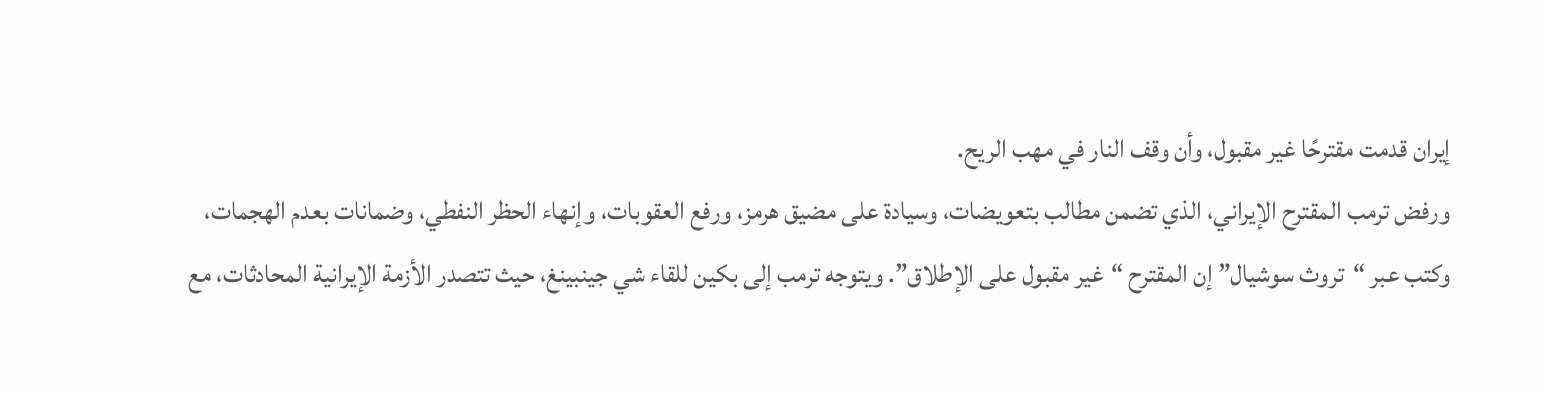إيران قدمت مقترحًا غير مقبول، وأن وقف النار في مهب الريح.
ورفض ترمب المقترح الإيراني، الذي تضمن مطالب بتعويضات، وسيادة على مضيق هرمز، ورفع العقوبات، وإنهاء الحظر النفطي، وضمانات بعدم الهجمات، وكتب عبر “تروث سوشيال” إن المقترح “غير مقبول على الإطلاق”. ويتوجه ترمب إلى بكين للقاء شي جينبينغ، حيث تتصدر الأزمة الإيرانية المحادثات، مع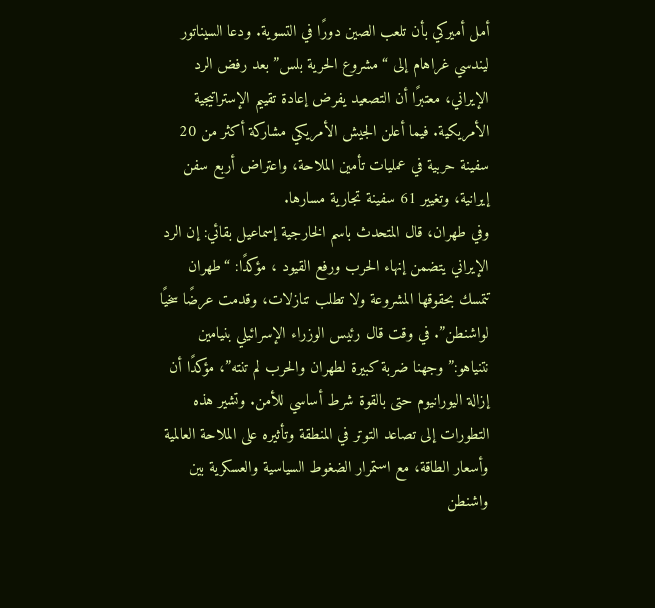أمل أميركي بأن تلعب الصين دورًا في التسوية. ودعا السيناتور ليندسي غراهام إلى “مشروع الحرية بلس” بعد رفض الرد الإيراني، معتبرًا أن التصعيد يفرض إعادة تقييم الإستراتيجية الأمريكية. فيما أعلن الجيش الأمريكي مشاركة أكثر من 20 سفينة حربية في عمليات تأمين الملاحة، واعتراض أربع سفن إيرانية، وتغيير 61 سفينة تجارية مسارها.
وفي طهران، قال المتحدث باسم الخارجية إسماعيل بقائي: إن الرد الإيراني يتضمن إنهاء الحرب ورفع القيود ، مؤكدًا: “طهران تتمسك بحقوقها المشروعة ولا تطلب تنازلات، وقدمت عرضًا سخيًا لواشنطن”. في وقت قال رئيس الوزراء الإسرائيلي بنيامين نتنياهو:” وجهنا ضربة كبيرة لطهران والحرب لم تنته”، مؤكدًا أن إزالة اليورانيوم حتى بالقوة شرط أساسي للأمن. وتشير هذه التطورات إلى تصاعد التوتر في المنطقة وتأثيره على الملاحة العالمية وأسعار الطاقة، مع استمرار الضغوط السياسية والعسكرية بين واشنطن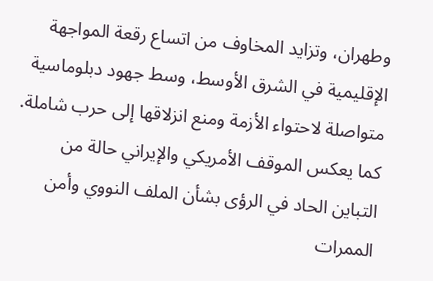وطهران، وتزايد المخاوف من اتساع رقعة المواجهة الإقليمية في الشرق الأوسط، وسط جهود دبلوماسية متواصلة لاحتواء الأزمة ومنع انزلاقها إلى حرب شاملة. كما يعكس الموقف الأمريكي والإيراني حالة من التباين الحاد في الرؤى بشأن الملف النووي وأمن الممرات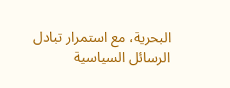البحرية، مع استمرار تبادل الرسائل السياسية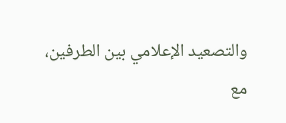والتصعيد الإعلامي بين الطرفين، مع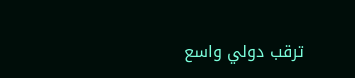ترقب دولي واسع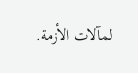لمآلات الأزمة.